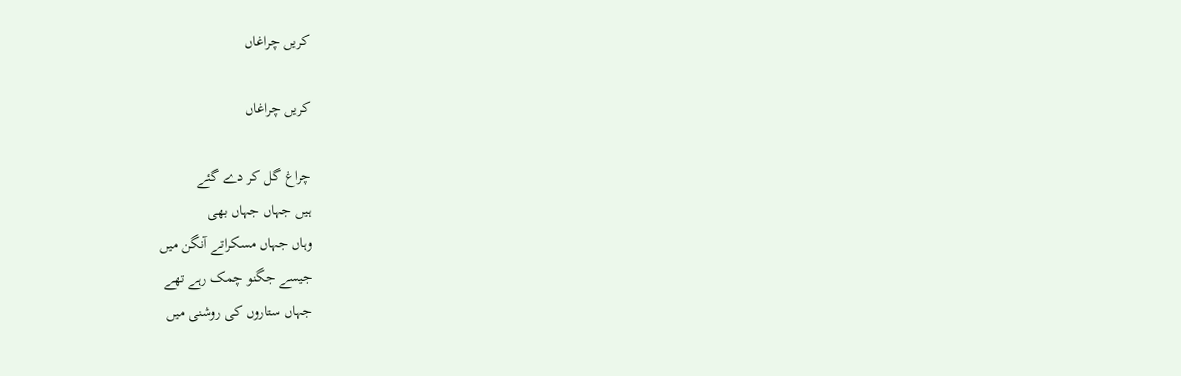کریں چراغاں

کریں چراغاں

چراغ گل کر دے گئے
ہیں جہاں جہاں بھی
وہاں جہاں مسکراتے آنگن میں
جیسے جگنو چمک رہے تھے
جہاں ستاروں کی روشنی میں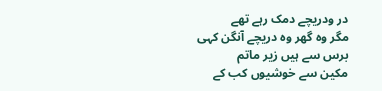در ودریچے دمک رہے تھے
مگر وہ گھر وہ دریچے آنگن کہی
برس سے ہیں زیر ماتم
مکین سے خوشیوں کب کے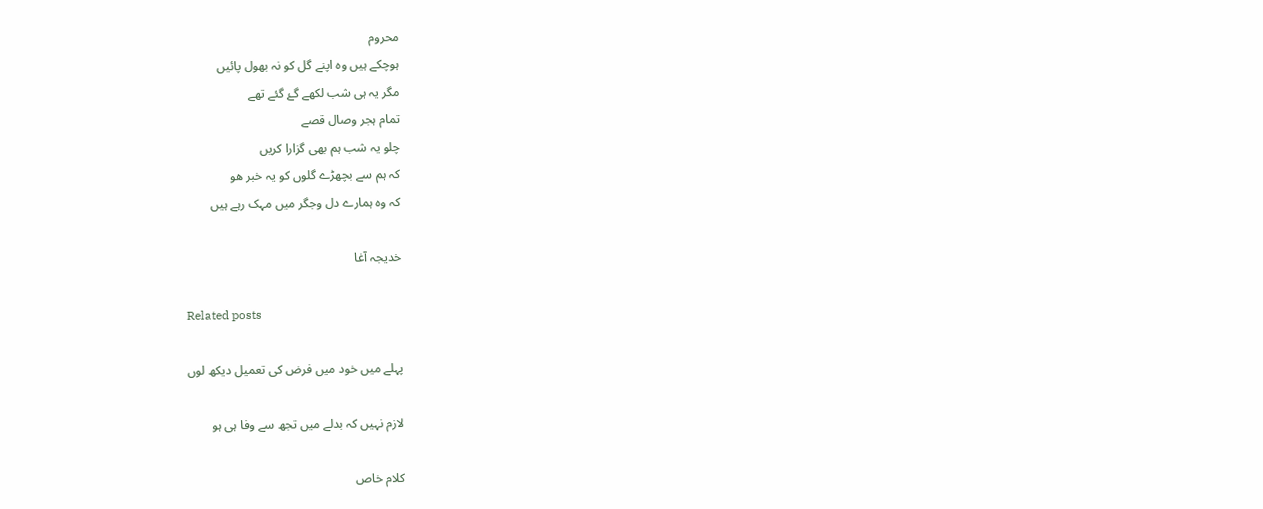محروم
ہوچکے ہیں وہ اپنے گل کو نہ بھول پائیں
مگر یہ ہی شب لکھے گۓ گئے تھے
تمام ہجر وصال قصے
چلو یہ شب ہم بھی گزارا کریں
کہ ہم سے بچھڑے گلوں کو یہ خبر ھو
کہ وہ ہمارے دل وجگر میں مہک رہے ہیں

خدیجہ آغا

Related posts

پہلے میں خود میں فرض کی تعمیل دیکھ لوں

لازم نہیں کہ بدلے میں تجھ سے وفا ہی ہو

کلام خاص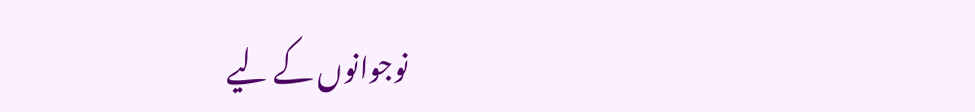نوجوانوں کے لیے